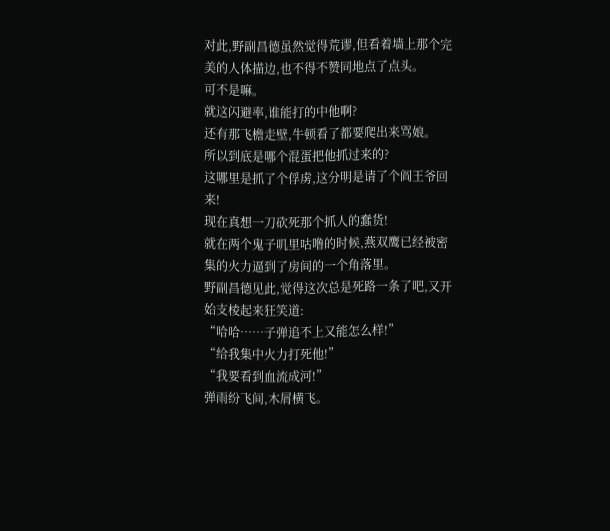对此,野副昌德虽然觉得荒谬,但看着墙上那个完美的人体描边,也不得不赞同地点了点头。
可不是嘛。
就这闪避率,谁能打的中他啊?
还有那飞檐走壁,牛顿看了都要爬出来骂娘。
所以到底是哪个混蛋把他抓过来的?
这哪里是抓了个俘虏,这分明是请了个阎王爷回来!
现在真想一刀砍死那个抓人的蠢货!
就在两个鬼子叽里咕噜的时候,燕双鹰已经被密集的火力逼到了房间的一个角落里。
野副昌德见此,觉得这次总是死路一条了吧,又开始支棱起来狂笑道:
“哈哈……子弹追不上又能怎么样!”
“给我集中火力打死他!”
“我要看到血流成河!”
弹雨纷飞间,木屑横飞。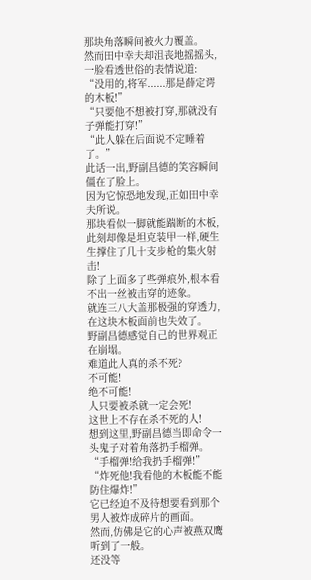那块角落瞬间被火力覆盖。
然而田中幸夫却沮丧地摇摇头,一脸看透世俗的表情说道:
“没用的,将军......那是薛定谔的木板!”
“只要他不想被打穿,那就没有子弹能打穿!”
“此人躲在后面说不定睡着了。”
此话一出,野副昌德的笑容瞬间僵在了脸上。
因为它惊恐地发现,正如田中幸夫所说。
那块看似一脚就能踹断的木板,此刻却像是坦克装甲一样,硬生生撑住了几十支步枪的集火射击!
除了上面多了些弹痕外,根本看不出一丝被击穿的迹象。
就连三八大盖那极强的穿透力,在这块木板面前也失效了。
野副昌德感觉自己的世界观正在崩塌。
难道此人真的杀不死?
不可能!
绝不可能!
人只要被杀就一定会死!
这世上不存在杀不死的人!
想到这里,野副昌德当即命令一头鬼子对着角落扔手榴弹。
“手榴弹!给我扔手榴弹!”
“炸死他!我看他的木板能不能防住爆炸!”
它已经迫不及待想要看到那个男人被炸成碎片的画面。
然而,仿佛是它的心声被燕双鹰听到了一般。
还没等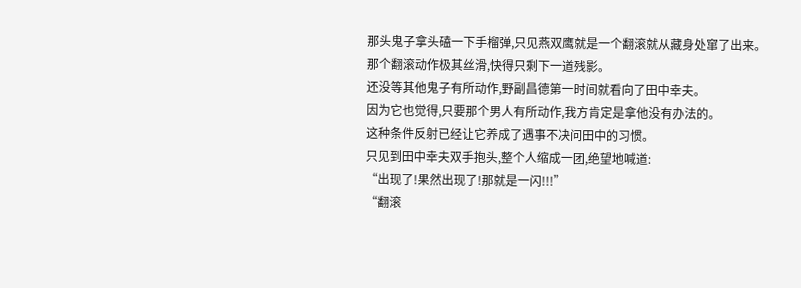那头鬼子拿头磕一下手榴弹,只见燕双鹰就是一个翻滚就从藏身处窜了出来。
那个翻滚动作极其丝滑,快得只剩下一道残影。
还没等其他鬼子有所动作,野副昌德第一时间就看向了田中幸夫。
因为它也觉得,只要那个男人有所动作,我方肯定是拿他没有办法的。
这种条件反射已经让它养成了遇事不决问田中的习惯。
只见到田中幸夫双手抱头,整个人缩成一团,绝望地喊道:
“出现了!果然出现了!那就是一闪!!!”
“翻滚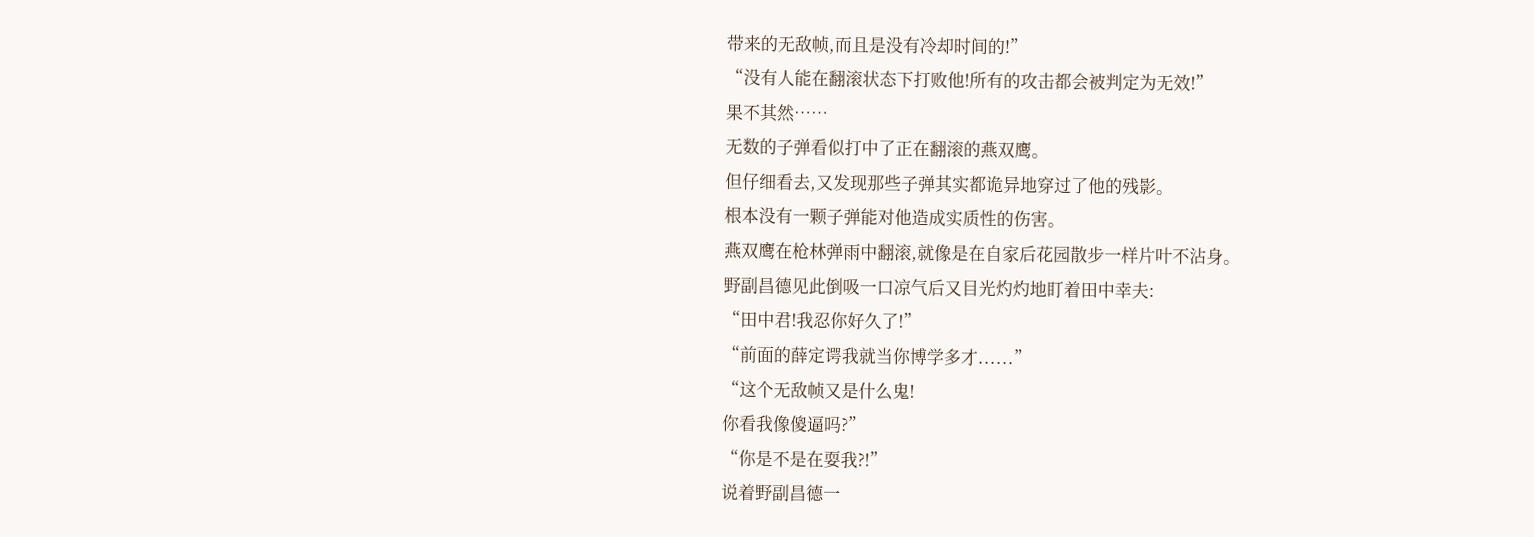带来的无敌帧,而且是没有冷却时间的!”
“没有人能在翻滚状态下打败他!所有的攻击都会被判定为无效!”
果不其然……
无数的子弹看似打中了正在翻滚的燕双鹰。
但仔细看去,又发现那些子弹其实都诡异地穿过了他的残影。
根本没有一颗子弹能对他造成实质性的伤害。
燕双鹰在枪林弹雨中翻滚,就像是在自家后花园散步一样片叶不沾身。
野副昌德见此倒吸一口凉气后又目光灼灼地盯着田中幸夫:
“田中君!我忍你好久了!”
“前面的薛定谔我就当你博学多才......”
“这个无敌帧又是什么鬼!
你看我像傻逼吗?”
“你是不是在耍我?!”
说着野副昌德一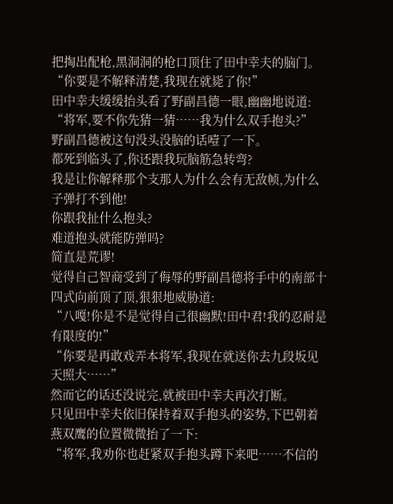把掏出配枪,黑洞洞的枪口顶住了田中幸夫的脑门。
“你要是不解释清楚,我现在就毙了你!”
田中幸夫缓缓抬头看了野副昌德一眼,幽幽地说道:
“将军,要不你先猜一猜……我为什么双手抱头?”
野副昌德被这句没头没脑的话噎了一下。
都死到临头了,你还跟我玩脑筋急转弯?
我是让你解释那个支那人为什么会有无敌帧,为什么子弹打不到他!
你跟我扯什么抱头?
难道抱头就能防弹吗?
简直是荒谬!
觉得自己智商受到了侮辱的野副昌德将手中的南部十四式向前顶了顶,狠狠地威胁道:
“八嘎!你是不是觉得自己很幽默!田中君!我的忍耐是有限度的!”
“你要是再敢戏弄本将军,我现在就送你去九段坂见天照大……”
然而它的话还没说完,就被田中幸夫再次打断。
只见田中幸夫依旧保持着双手抱头的姿势,下巴朝着燕双鹰的位置微微抬了一下:
“将军,我劝你也赶紧双手抱头蹲下来吧……不信的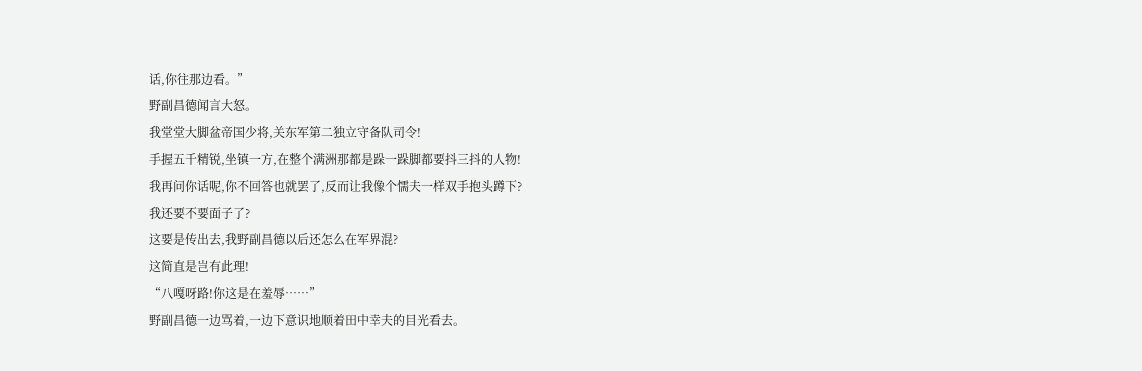话,你往那边看。”
野副昌德闻言大怒。
我堂堂大脚盆帝国少将,关东军第二独立守备队司令!
手握五千精锐,坐镇一方,在整个满洲那都是跺一跺脚都要抖三抖的人物!
我再问你话呢,你不回答也就罢了,反而让我像个懦夫一样双手抱头蹲下?
我还要不要面子了?
这要是传出去,我野副昌德以后还怎么在军界混?
这简直是岂有此理!
“八嘎呀路!你这是在羞辱……”
野副昌德一边骂着,一边下意识地顺着田中幸夫的目光看去。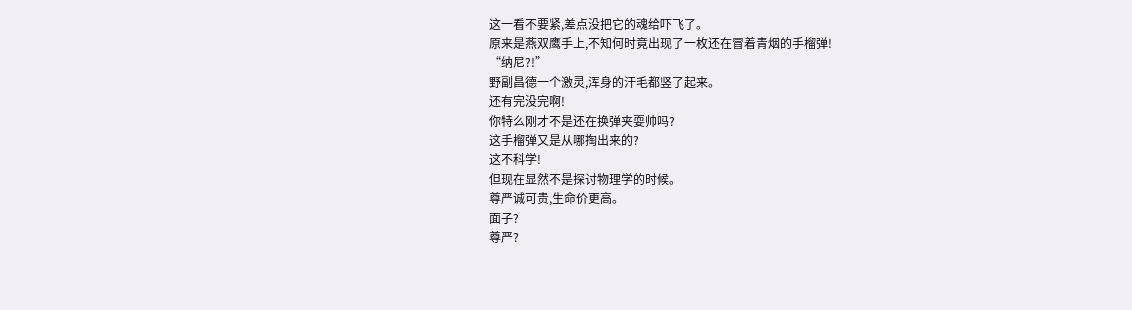这一看不要紧,差点没把它的魂给吓飞了。
原来是燕双鹰手上,不知何时竟出现了一枚还在冒着青烟的手榴弹!
“纳尼?!”
野副昌德一个激灵,浑身的汗毛都竖了起来。
还有完没完啊!
你特么刚才不是还在换弹夹耍帅吗?
这手榴弹又是从哪掏出来的?
这不科学!
但现在显然不是探讨物理学的时候。
尊严诚可贵,生命价更高。
面子?
尊严?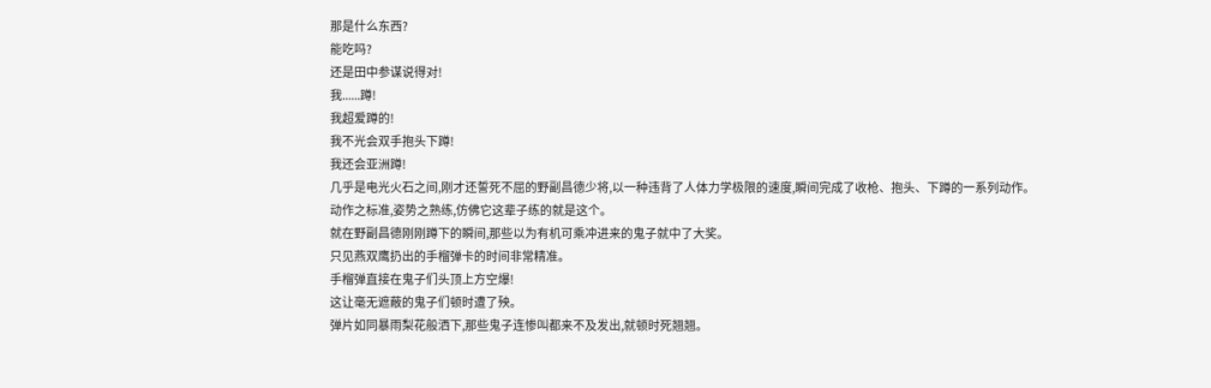那是什么东西?
能吃吗?
还是田中参谋说得对!
我......蹲!
我超爱蹲的!
我不光会双手抱头下蹲!
我还会亚洲蹲!
几乎是电光火石之间,刚才还誓死不屈的野副昌德少将,以一种违背了人体力学极限的速度,瞬间完成了收枪、抱头、下蹲的一系列动作。
动作之标准,姿势之熟练,仿佛它这辈子练的就是这个。
就在野副昌德刚刚蹲下的瞬间,那些以为有机可乘冲进来的鬼子就中了大奖。
只见燕双鹰扔出的手榴弹卡的时间非常精准。
手榴弹直接在鬼子们头顶上方空爆!
这让毫无遮蔽的鬼子们顿时遭了殃。
弹片如同暴雨梨花般洒下,那些鬼子连惨叫都来不及发出,就顿时死翘翘。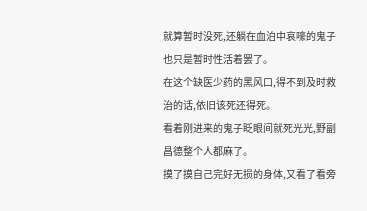就算暂时没死,还躺在血泊中哀嚎的鬼子也只是暂时性活着罢了。
在这个缺医少药的黑风口,得不到及时救治的话,依旧该死还得死。
看着刚进来的鬼子眨眼间就死光光,野副昌德整个人都麻了。
摸了摸自己完好无损的身体,又看了看旁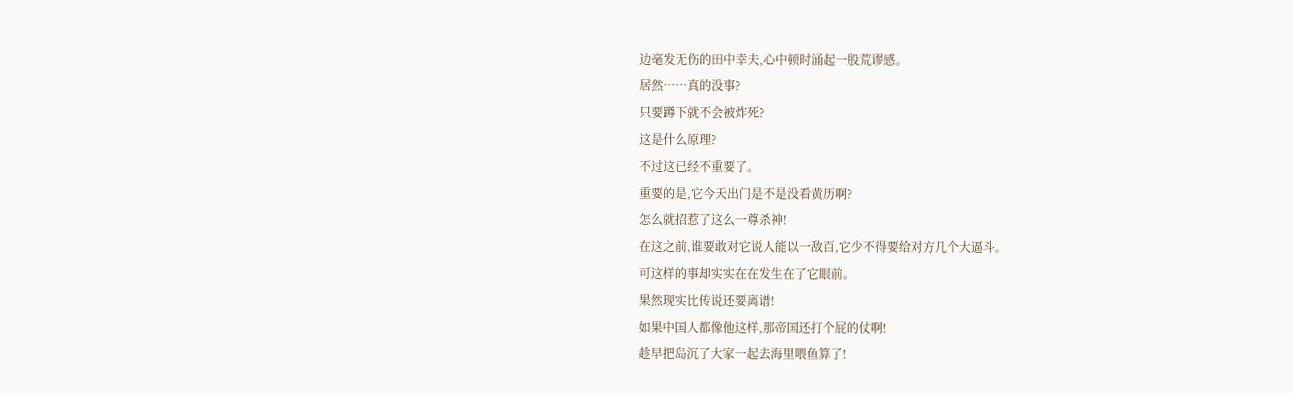边毫发无伤的田中幸夫,心中顿时涌起一股荒谬感。
居然……真的没事?
只要蹲下就不会被炸死?
这是什么原理?
不过这已经不重要了。
重要的是,它今天出门是不是没看黄历啊?
怎么就招惹了这么一尊杀神!
在这之前,谁要敢对它说人能以一敌百,它少不得要给对方几个大逼斗。
可这样的事却实实在在发生在了它眼前。
果然现实比传说还要离谱!
如果中国人都像他这样,那帝国还打个屁的仗啊!
趁早把岛沉了大家一起去海里喂鱼算了!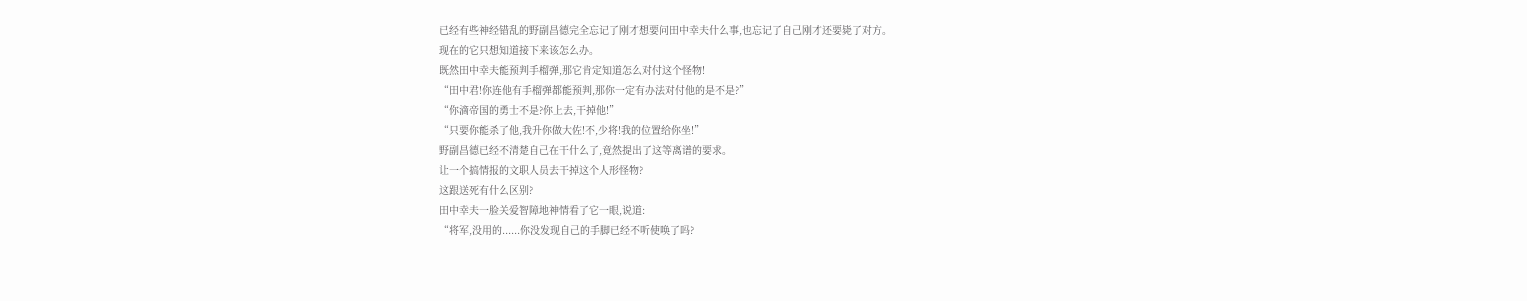已经有些神经错乱的野副昌德完全忘记了刚才想要问田中幸夫什么事,也忘记了自己刚才还要毙了对方。
现在的它只想知道接下来该怎么办。
既然田中幸夫能预判手榴弹,那它肯定知道怎么对付这个怪物!
“田中君!你连他有手榴弹都能预判,那你一定有办法对付他的是不是?”
“你滴帝国的勇士不是?你上去,干掉他!”
“只要你能杀了他,我升你做大佐!不,少将!我的位置给你坐!”
野副昌德已经不清楚自己在干什么了,竟然提出了这等离谱的要求。
让一个搞情报的文职人员去干掉这个人形怪物?
这跟送死有什么区别?
田中幸夫一脸关爱智障地神情看了它一眼,说道:
“将军,没用的......你没发现自己的手脚已经不听使唤了吗?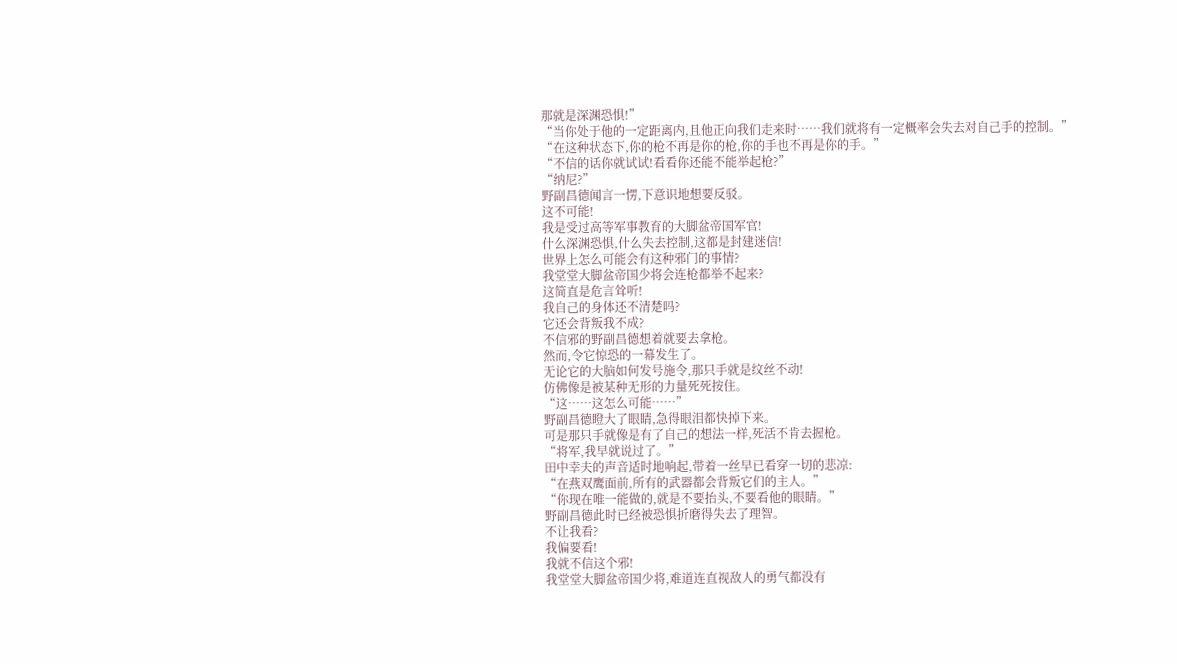那就是深渊恐惧!”
“当你处于他的一定距离内,且他正向我们走来时……我们就将有一定概率会失去对自己手的控制。”
“在这种状态下,你的枪不再是你的枪,你的手也不再是你的手。”
“不信的话你就试试!看看你还能不能举起枪?”
“纳尼?”
野副昌德闻言一愣,下意识地想要反驳。
这不可能!
我是受过高等军事教育的大脚盆帝国军官!
什么深渊恐惧,什么失去控制,这都是封建迷信!
世界上怎么可能会有这种邪门的事情?
我堂堂大脚盆帝国少将会连枪都举不起来?
这简直是危言耸听!
我自己的身体还不清楚吗?
它还会背叛我不成?
不信邪的野副昌德想着就要去拿枪。
然而,令它惊恐的一幕发生了。
无论它的大脑如何发号施令,那只手就是纹丝不动!
仿佛像是被某种无形的力量死死按住。
“这……这怎么可能……”
野副昌德瞪大了眼睛,急得眼泪都快掉下来。
可是那只手就像是有了自己的想法一样,死活不肯去握枪。
“将军,我早就说过了。”
田中幸夫的声音适时地响起,带着一丝早已看穿一切的悲凉:
“在燕双鹰面前,所有的武器都会背叛它们的主人。”
“你现在唯一能做的,就是不要抬头,不要看他的眼睛。”
野副昌德此时已经被恐惧折磨得失去了理智。
不让我看?
我偏要看!
我就不信这个邪!
我堂堂大脚盆帝国少将,难道连直视敌人的勇气都没有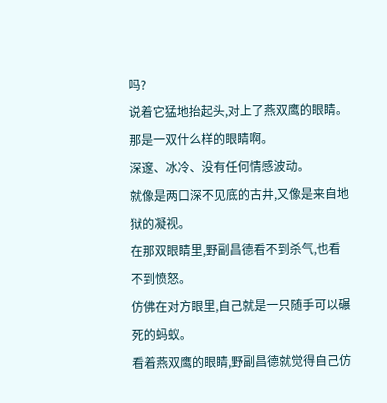吗?
说着它猛地抬起头,对上了燕双鹰的眼睛。
那是一双什么样的眼睛啊。
深邃、冰冷、没有任何情感波动。
就像是两口深不见底的古井,又像是来自地狱的凝视。
在那双眼睛里,野副昌德看不到杀气,也看不到愤怒。
仿佛在对方眼里,自己就是一只随手可以碾死的蚂蚁。
看着燕双鹰的眼睛,野副昌德就觉得自己仿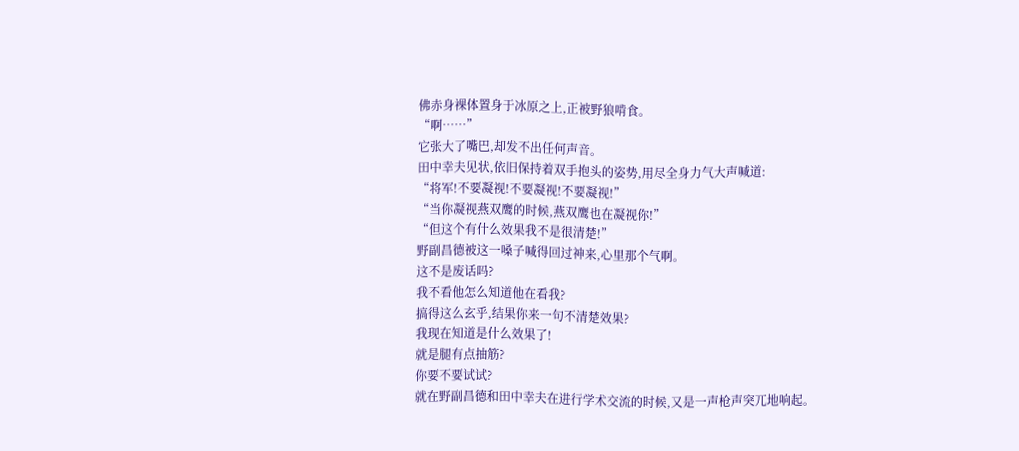佛赤身裸体置身于冰原之上,正被野狼啃食。
“啊……”
它张大了嘴巴,却发不出任何声音。
田中幸夫见状,依旧保持着双手抱头的姿势,用尽全身力气大声喊道:
“将军!不要凝视!不要凝视!不要凝视!”
“当你凝视燕双鹰的时候,燕双鹰也在凝视你!”
“但这个有什么效果我不是很清楚!”
野副昌德被这一嗓子喊得回过神来,心里那个气啊。
这不是废话吗?
我不看他怎么知道他在看我?
搞得这么玄乎,结果你来一句不清楚效果?
我现在知道是什么效果了!
就是腿有点抽筋?
你要不要试试?
就在野副昌德和田中幸夫在进行学术交流的时候,又是一声枪声突兀地响起。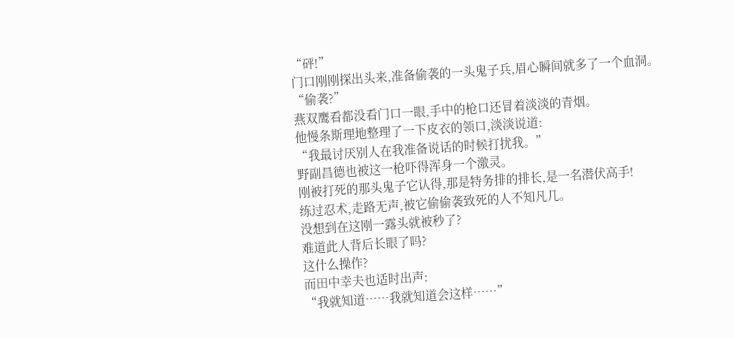“砰!”
门口刚刚探出头来,准备偷袭的一头鬼子兵,眉心瞬间就多了一个血洞。
“偷袭?”
燕双鹰看都没看门口一眼,手中的枪口还冒着淡淡的青烟。
他慢条斯理地整理了一下皮衣的领口,淡淡说道:
“我最讨厌别人在我准备说话的时候打扰我。”
野副昌德也被这一枪吓得浑身一个激灵。
刚被打死的那头鬼子它认得,那是特务排的排长,是一名潜伏高手!
练过忍术,走路无声,被它偷偷袭致死的人不知凡几。
没想到在这刚一露头就被秒了?
难道此人背后长眼了吗?
这什么操作?
而田中幸夫也适时出声:
“我就知道……我就知道会这样……”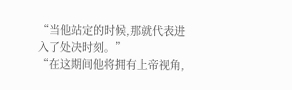“当他站定的时候,那就代表进入了处决时刻。”
“在这期间他将拥有上帝视角,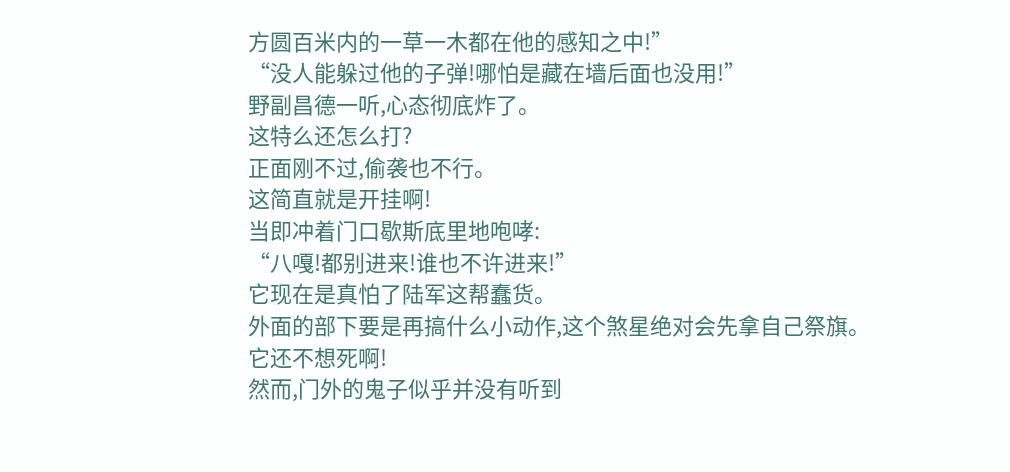方圆百米内的一草一木都在他的感知之中!”
“没人能躲过他的子弹!哪怕是藏在墙后面也没用!”
野副昌德一听,心态彻底炸了。
这特么还怎么打?
正面刚不过,偷袭也不行。
这简直就是开挂啊!
当即冲着门口歇斯底里地咆哮:
“八嘎!都别进来!谁也不许进来!”
它现在是真怕了陆军这帮蠢货。
外面的部下要是再搞什么小动作,这个煞星绝对会先拿自己祭旗。
它还不想死啊!
然而,门外的鬼子似乎并没有听到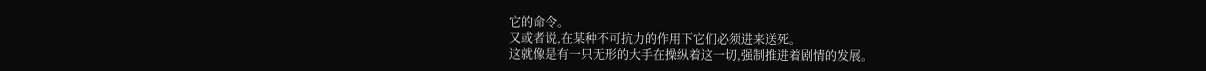它的命令。
又或者说,在某种不可抗力的作用下它们必须进来送死。
这就像是有一只无形的大手在操纵着这一切,强制推进着剧情的发展。